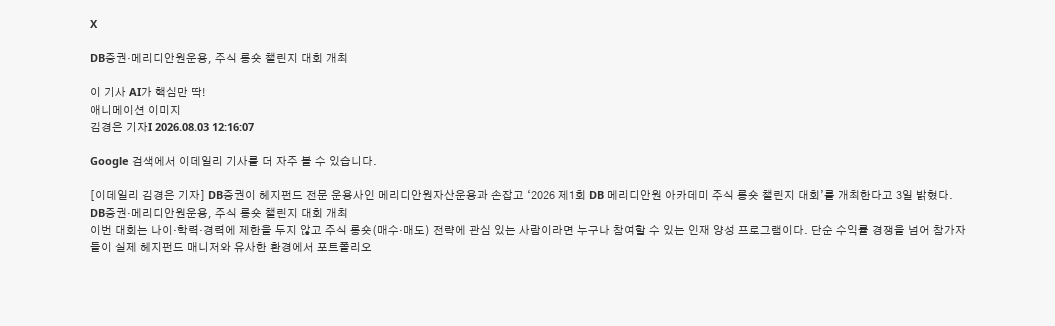X

DB증권·메리디안원운용, 주식 롱숏 챌린지 대회 개최

이 기사 AI가 핵심만 딱!
애니메이션 이미지
김경은 기자I 2026.08.03 12:16:07

Google 검색에서 이데일리 기사를 더 자주 볼 수 있습니다.

[이데일리 김경은 기자] DB증권이 헤지펀드 전문 운용사인 메리디안원자산운용과 손잡고 ‘2026 제1회 DB 메리디안원 아카데미 주식 롱숏 챌린지 대회’를 개최한다고 3일 밝혔다.
DB증권·메리디안원운용, 주식 롱숏 챌린지 대회 개최
이번 대회는 나이·학력·경력에 제한을 두지 않고 주식 롱숏(매수·매도) 전략에 관심 있는 사람이라면 누구나 참여할 수 있는 인재 양성 프로그램이다. 단순 수익률 경쟁을 넘어 참가자들이 실제 헤지펀드 매니저와 유사한 환경에서 포트폴리오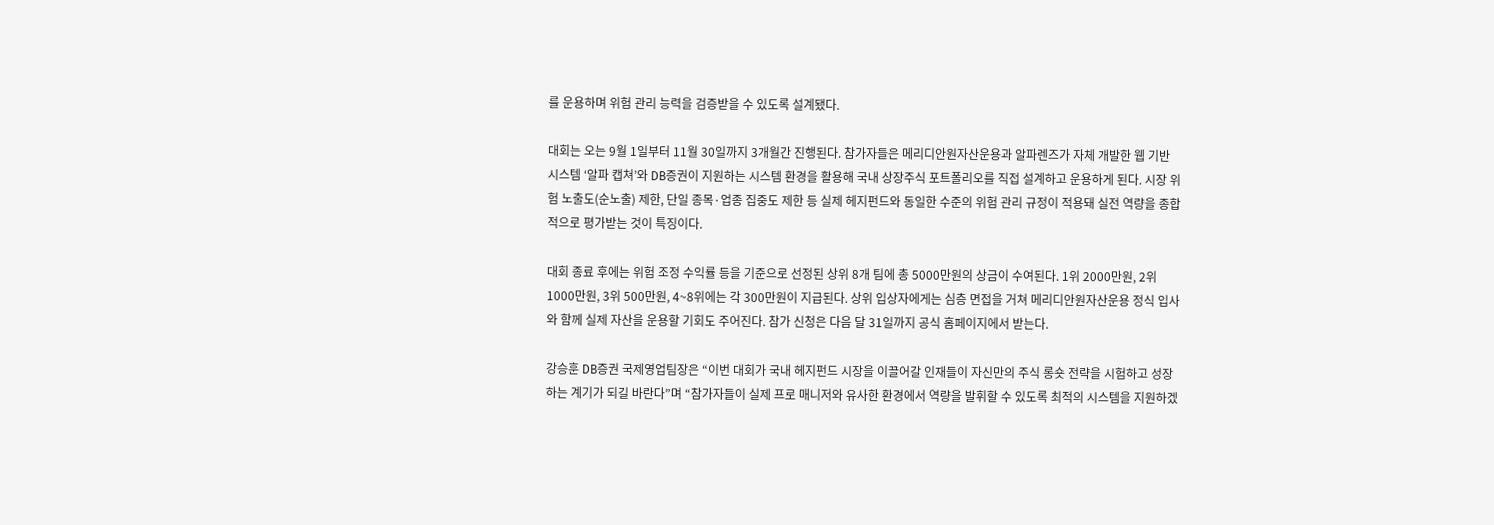를 운용하며 위험 관리 능력을 검증받을 수 있도록 설계됐다.

대회는 오는 9월 1일부터 11월 30일까지 3개월간 진행된다. 참가자들은 메리디안원자산운용과 알파렌즈가 자체 개발한 웹 기반 시스템 ‘알파 캡쳐’와 DB증권이 지원하는 시스템 환경을 활용해 국내 상장주식 포트폴리오를 직접 설계하고 운용하게 된다. 시장 위험 노출도(순노출) 제한, 단일 종목·업종 집중도 제한 등 실제 헤지펀드와 동일한 수준의 위험 관리 규정이 적용돼 실전 역량을 종합적으로 평가받는 것이 특징이다.

대회 종료 후에는 위험 조정 수익률 등을 기준으로 선정된 상위 8개 팀에 총 5000만원의 상금이 수여된다. 1위 2000만원, 2위 1000만원, 3위 500만원, 4~8위에는 각 300만원이 지급된다. 상위 입상자에게는 심층 면접을 거쳐 메리디안원자산운용 정식 입사와 함께 실제 자산을 운용할 기회도 주어진다. 참가 신청은 다음 달 31일까지 공식 홈페이지에서 받는다.

강승훈 DB증권 국제영업팀장은 “이번 대회가 국내 헤지펀드 시장을 이끌어갈 인재들이 자신만의 주식 롱숏 전략을 시험하고 성장하는 계기가 되길 바란다”며 “참가자들이 실제 프로 매니저와 유사한 환경에서 역량을 발휘할 수 있도록 최적의 시스템을 지원하겠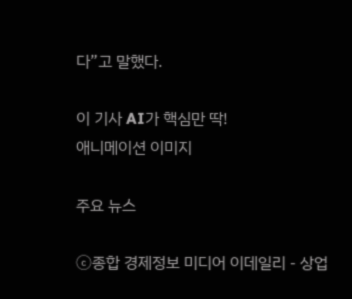다”고 말했다.

이 기사 AI가 핵심만 딱!
애니메이션 이미지

주요 뉴스

ⓒ종합 경제정보 미디어 이데일리 - 상업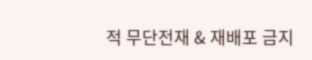적 무단전재 & 재배포 금지